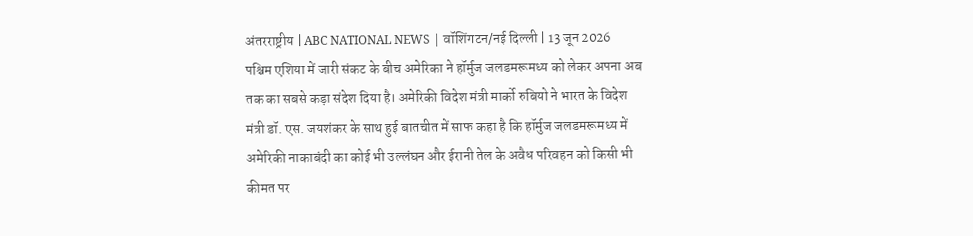अंतरराष्ट्रीय | ABC NATIONAL NEWS | वॉशिंगटन/नई दिल्ली | 13 जून 2026
पश्चिम एशिया में जारी संकट के बीच अमेरिका ने हॉर्मुज जलडमरूमध्य को लेकर अपना अब तक का सबसे कड़ा संदेश दिया है। अमेरिकी विदेश मंत्री मार्को रुबियो ने भारत के विदेश मंत्री डॉ. एस. जयशंकर के साथ हुई बातचीत में साफ कहा है कि हॉर्मुज जलडमरूमध्य में अमेरिकी नाकाबंदी का कोई भी उल्लंघन और ईरानी तेल के अवैध परिवहन को किसी भी कीमत पर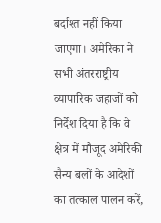बर्दाश्त नहीं किया जाएगा। अमेरिका ने सभी अंतरराष्ट्रीय व्यापारिक जहाजों को निर्देश दिया है कि वे क्षेत्र में मौजूद अमेरिकी सैन्य बलों के आदेशों का तत्काल पालन करें,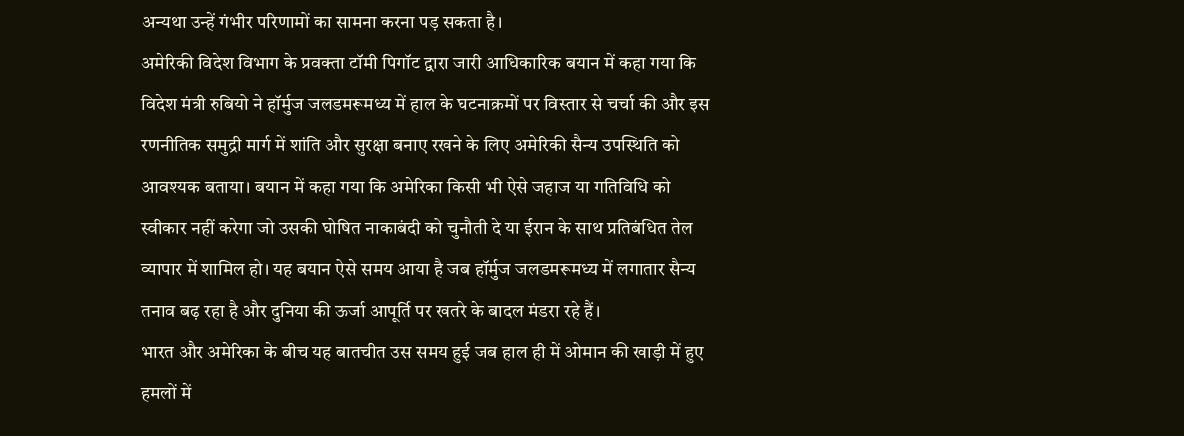अन्यथा उन्हें गंभीर परिणामों का सामना करना पड़ सकता है।
अमेरिकी विदेश विभाग के प्रवक्ता टॉमी पिगॉट द्वारा जारी आधिकारिक बयान में कहा गया कि विदेश मंत्री रुबियो ने हॉर्मुज जलडमरूमध्य में हाल के घटनाक्रमों पर विस्तार से चर्चा की और इस रणनीतिक समुद्री मार्ग में शांति और सुरक्षा बनाए रखने के लिए अमेरिकी सैन्य उपस्थिति को आवश्यक बताया। बयान में कहा गया कि अमेरिका किसी भी ऐसे जहाज या गतिविधि को स्वीकार नहीं करेगा जो उसकी घोषित नाकाबंदी को चुनौती दे या ईरान के साथ प्रतिबंधित तेल व्यापार में शामिल हो। यह बयान ऐसे समय आया है जब हॉर्मुज जलडमरूमध्य में लगातार सैन्य तनाव बढ़ रहा है और दुनिया की ऊर्जा आपूर्ति पर खतरे के बादल मंडरा रहे हैं।
भारत और अमेरिका के बीच यह बातचीत उस समय हुई जब हाल ही में ओमान की खाड़ी में हुए हमलों में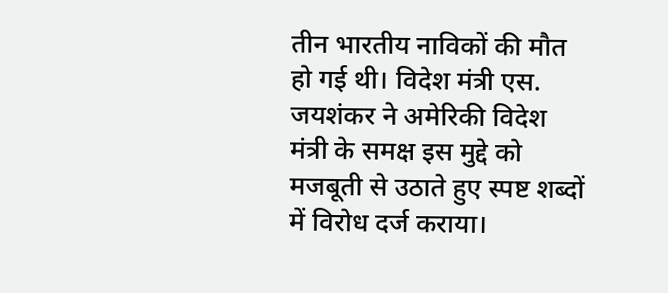तीन भारतीय नाविकों की मौत हो गई थी। विदेश मंत्री एस. जयशंकर ने अमेरिकी विदेश मंत्री के समक्ष इस मुद्दे को मजबूती से उठाते हुए स्पष्ट शब्दों में विरोध दर्ज कराया।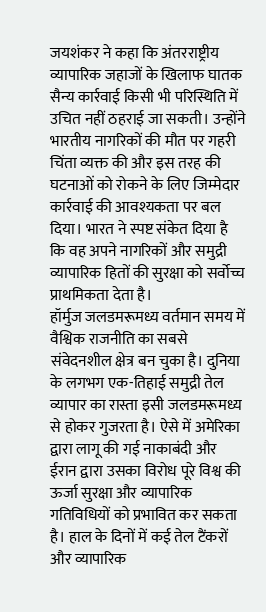जयशंकर ने कहा कि अंतरराष्ट्रीय व्यापारिक जहाजों के खिलाफ घातक सैन्य कार्रवाई किसी भी परिस्थिति में उचित नहीं ठहराई जा सकती। उन्होंने भारतीय नागरिकों की मौत पर गहरी चिंता व्यक्त की और इस तरह की घटनाओं को रोकने के लिए जिम्मेदार कार्रवाई की आवश्यकता पर बल दिया। भारत ने स्पष्ट संकेत दिया है कि वह अपने नागरिकों और समुद्री व्यापारिक हितों की सुरक्षा को सर्वोच्च प्राथमिकता देता है।
हॉर्मुज जलडमरूमध्य वर्तमान समय में वैश्विक राजनीति का सबसे संवेदनशील क्षेत्र बन चुका है। दुनिया के लगभग एक-तिहाई समुद्री तेल व्यापार का रास्ता इसी जलडमरूमध्य से होकर गुजरता है। ऐसे में अमेरिका द्वारा लागू की गई नाकाबंदी और ईरान द्वारा उसका विरोध पूरे विश्व की ऊर्जा सुरक्षा और व्यापारिक गतिविधियों को प्रभावित कर सकता है। हाल के दिनों में कई तेल टैंकरों और व्यापारिक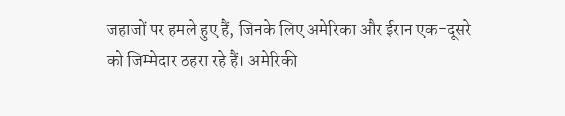जहाजों पर हमले हुए हैं, जिनके लिए अमेरिका और ईरान एक-दूसरे को जिम्मेदार ठहरा रहे हैं। अमेरिकी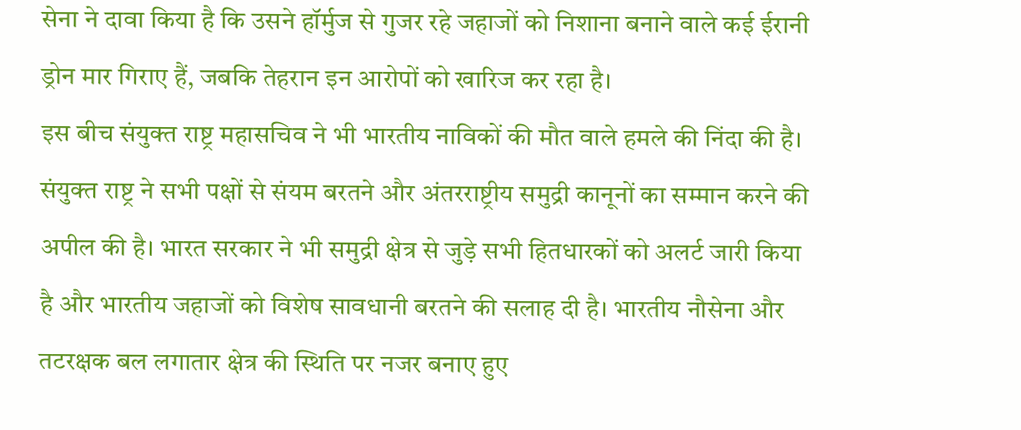सेना ने दावा किया है कि उसने हॉर्मुज से गुजर रहे जहाजों को निशाना बनाने वाले कई ईरानी ड्रोन मार गिराए हैं, जबकि तेहरान इन आरोपों को खारिज कर रहा है।
इस बीच संयुक्त राष्ट्र महासचिव ने भी भारतीय नाविकों की मौत वाले हमले की निंदा की है। संयुक्त राष्ट्र ने सभी पक्षों से संयम बरतने और अंतरराष्ट्रीय समुद्री कानूनों का सम्मान करने की अपील की है। भारत सरकार ने भी समुद्री क्षेत्र से जुड़े सभी हितधारकों को अलर्ट जारी किया है और भारतीय जहाजों को विशेष सावधानी बरतने की सलाह दी है। भारतीय नौसेना और तटरक्षक बल लगातार क्षेत्र की स्थिति पर नजर बनाए हुए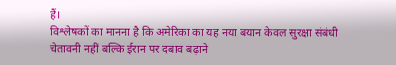हैं।
विश्लेषकों का मानना है कि अमेरिका का यह नया बयान केवल सुरक्षा संबंधी चेतावनी नहीं बल्कि ईरान पर दबाव बढ़ाने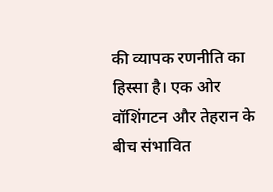की व्यापक रणनीति का हिस्सा है। एक ओर वॉशिंगटन और तेहरान के बीच संभावित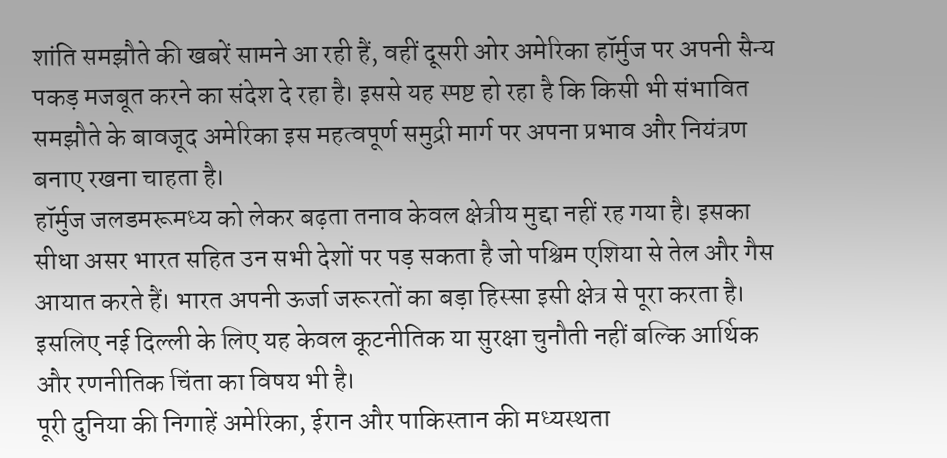शांति समझौते की खबरें सामने आ रही हैं, वहीं दूसरी ओर अमेरिका हॉर्मुज पर अपनी सैन्य पकड़ मजबूत करने का संदेश दे रहा है। इससे यह स्पष्ट हो रहा है कि किसी भी संभावित समझौते के बावजूद अमेरिका इस महत्वपूर्ण समुद्री मार्ग पर अपना प्रभाव और नियंत्रण बनाए रखना चाहता है।
हॉर्मुज जलडमरूमध्य को लेकर बढ़ता तनाव केवल क्षेत्रीय मुद्दा नहीं रह गया है। इसका सीधा असर भारत सहित उन सभी देशों पर पड़ सकता है जो पश्चिम एशिया से तेल और गैस आयात करते हैं। भारत अपनी ऊर्जा जरूरतों का बड़ा हिस्सा इसी क्षेत्र से पूरा करता है। इसलिए नई दिल्ली के लिए यह केवल कूटनीतिक या सुरक्षा चुनौती नहीं बल्कि आर्थिक और रणनीतिक चिंता का विषय भी है।
पूरी दुनिया की निगाहें अमेरिका, ईरान और पाकिस्तान की मध्यस्थता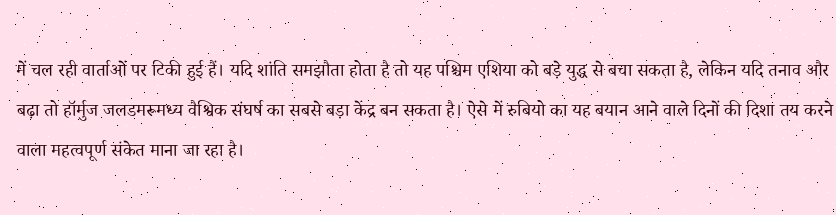में चल रही वार्ताओं पर टिकी हुई हैं। यदि शांति समझौता होता है तो यह पश्चिम एशिया को बड़े युद्ध से बचा सकता है, लेकिन यदि तनाव और बढ़ा तो हॉर्मुज जलडमरूमध्य वैश्विक संघर्ष का सबसे बड़ा केंद्र बन सकता है। ऐसे में रुबियो का यह बयान आने वाले दिनों की दिशा तय करने वाला महत्वपूर्ण संकेत माना जा रहा है।